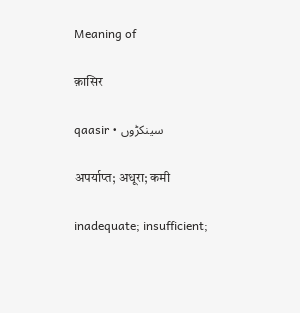Meaning of

क़ासिर

qaasir • سینکڑوں

अपर्याप्त; अधूरा; कमी

inadequate; insufficient;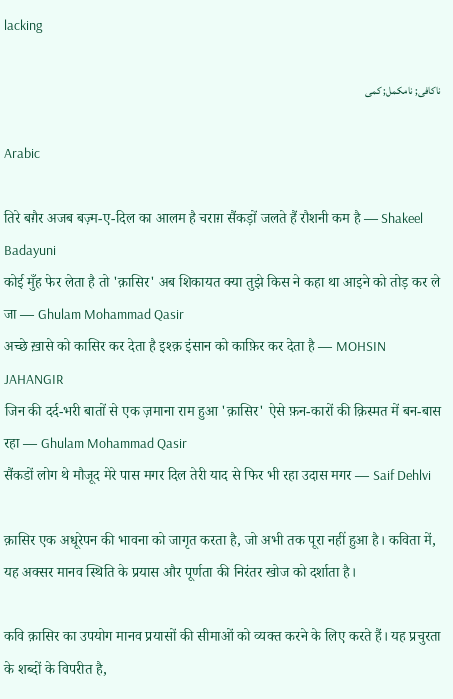lacking

ناکافی; نامکمل; کمی

Arabic

तिरे बग़ैर अजब बज़्म-ए-दिल का आलम है चराग़ सैंकड़ों जलते हैं रौशनी कम है — Shakeel Badayuni
कोई मुँह फेर लेता है तो 'क़ासिर' अब शिकायत क्या तुझे किस ने कहा था आइने को तोड़ कर ले जा — Ghulam Mohammad Qasir
अच्छे ख़ासे को कासिर कर देता है इश्क़ इंसान को काफ़िर कर देता है — MOHSIN JAHANGIR
जिन की दर्द-भरी बातों से एक ज़माना राम हुआ 'क़ासिर' ऐसे फ़न-कारों की क़िस्मत में बन-बास रहा — Ghulam Mohammad Qasir
सैंकडों लोग थे मौजूद मेरे पास मगर दिल तेरी याद से फिर भी रहा उदास मगर — Saif Dehlvi

क़ासिर एक अधूरेपन की भावना को जागृत करता है, जो अभी तक पूरा नहीं हुआ है। कविता में, यह अक्सर मानव स्थिति के प्रयास और पूर्णता की निरंतर खोज को दर्शाता है।

कवि क़ासिर का उपयोग मानव प्रयासों की सीमाओं को व्यक्त करने के लिए करते हैं। यह प्रचुरता के शब्दों के विपरीत है,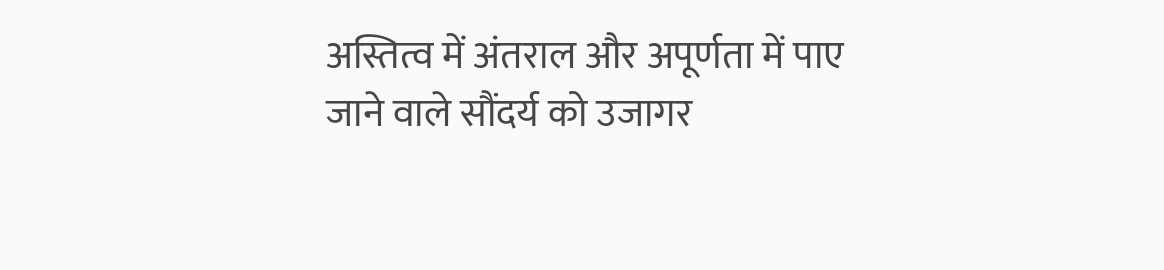अस्तित्व में अंतराल और अपूर्णता में पाए जाने वाले सौंदर्य को उजागर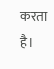करता है।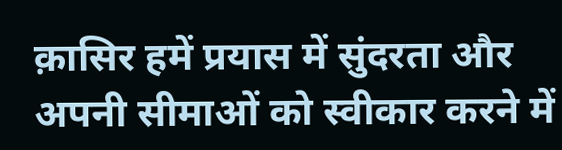क़ासिर हमें प्रयास में सुंदरता और अपनी सीमाओं को स्वीकार करने में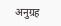अनुग्रह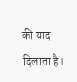की याद दिलाता है।